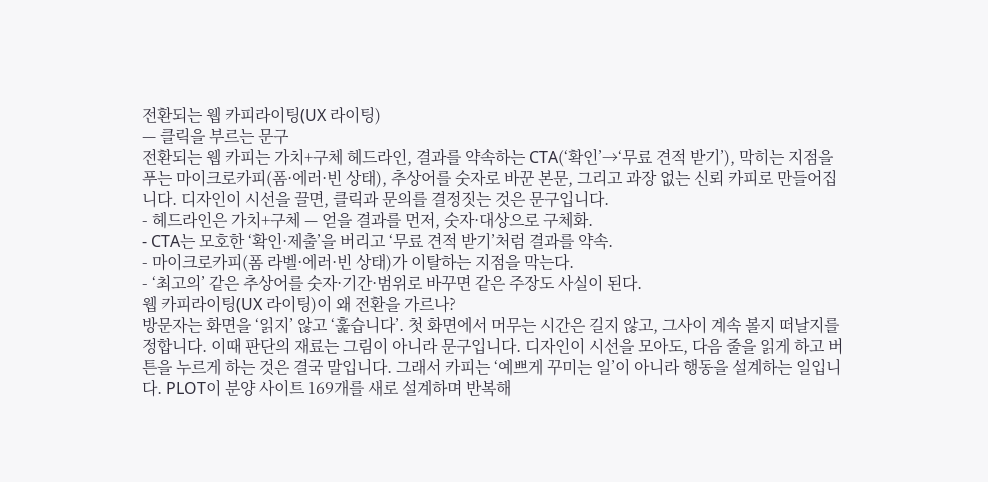전환되는 웹 카피라이팅(UX 라이팅)
— 클릭을 부르는 문구
전환되는 웹 카피는 가치+구체 헤드라인, 결과를 약속하는 CTA(‘확인’→‘무료 견적 받기’), 막히는 지점을 푸는 마이크로카피(폼·에러·빈 상태), 추상어를 숫자로 바꾼 본문, 그리고 과장 없는 신뢰 카피로 만들어집니다. 디자인이 시선을 끌면, 클릭과 문의를 결정짓는 것은 문구입니다.
- 헤드라인은 가치+구체 — 얻을 결과를 먼저, 숫자·대상으로 구체화.
- CTA는 모호한 ‘확인·제출’을 버리고 ‘무료 견적 받기’처럼 결과를 약속.
- 마이크로카피(폼 라벨·에러·빈 상태)가 이탈하는 지점을 막는다.
- ‘최고의’ 같은 추상어를 숫자·기간·범위로 바꾸면 같은 주장도 사실이 된다.
웹 카피라이팅(UX 라이팅)이 왜 전환을 가르나?
방문자는 화면을 ‘읽지’ 않고 ‘훑습니다’. 첫 화면에서 머무는 시간은 길지 않고, 그사이 계속 볼지 떠날지를 정합니다. 이때 판단의 재료는 그림이 아니라 문구입니다. 디자인이 시선을 모아도, 다음 줄을 읽게 하고 버튼을 누르게 하는 것은 결국 말입니다. 그래서 카피는 ‘예쁘게 꾸미는 일’이 아니라 행동을 설계하는 일입니다. PLOT이 분양 사이트 169개를 새로 설계하며 반복해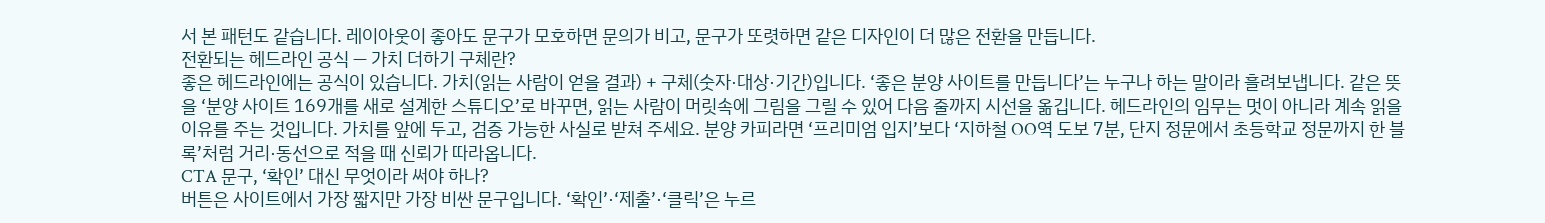서 본 패턴도 같습니다. 레이아웃이 좋아도 문구가 모호하면 문의가 비고, 문구가 또렷하면 같은 디자인이 더 많은 전환을 만듭니다.
전환되는 헤드라인 공식 — 가치 더하기 구체란?
좋은 헤드라인에는 공식이 있습니다. 가치(읽는 사람이 얻을 결과) + 구체(숫자·대상·기간)입니다. ‘좋은 분양 사이트를 만듭니다’는 누구나 하는 말이라 흘려보냅니다. 같은 뜻을 ‘분양 사이트 169개를 새로 설계한 스튜디오’로 바꾸면, 읽는 사람이 머릿속에 그림을 그릴 수 있어 다음 줄까지 시선을 옮깁니다. 헤드라인의 임무는 멋이 아니라 계속 읽을 이유를 주는 것입니다. 가치를 앞에 두고, 검증 가능한 사실로 받쳐 주세요. 분양 카피라면 ‘프리미엄 입지’보다 ‘지하철 OO역 도보 7분, 단지 정문에서 초등학교 정문까지 한 블록’처럼 거리·동선으로 적을 때 신뢰가 따라옵니다.
CTA 문구, ‘확인’ 대신 무엇이라 써야 하나?
버튼은 사이트에서 가장 짧지만 가장 비싼 문구입니다. ‘확인’·‘제출’·‘클릭’은 누르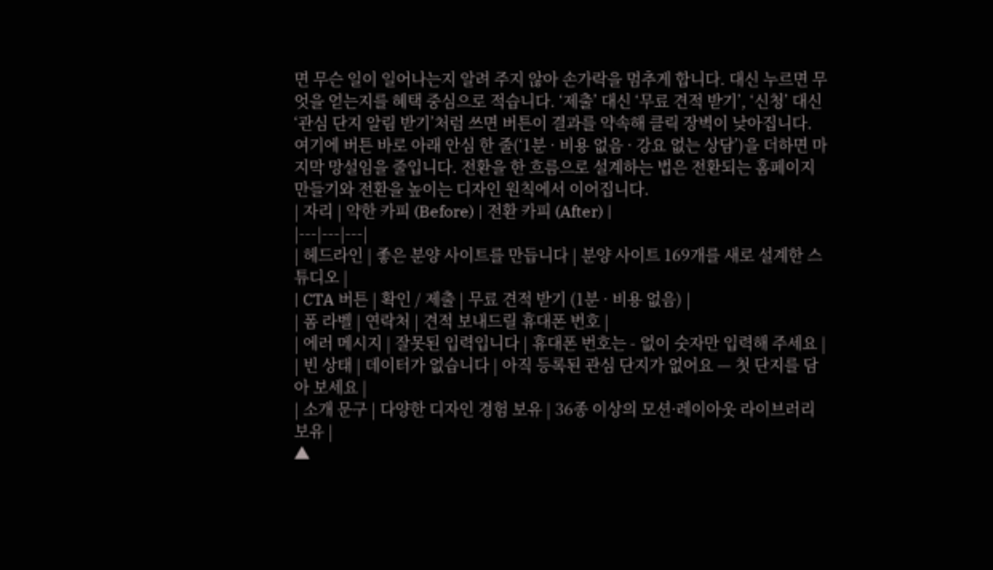면 무슨 일이 일어나는지 알려 주지 않아 손가락을 멈추게 합니다. 대신 누르면 무엇을 얻는지를 혜택 중심으로 적습니다. ‘제출’ 대신 ‘무료 견적 받기’, ‘신청’ 대신 ‘관심 단지 알림 받기’처럼 쓰면 버튼이 결과를 약속해 클릭 장벽이 낮아집니다. 여기에 버튼 바로 아래 안심 한 줄(‘1분 · 비용 없음 · 강요 없는 상담’)을 더하면 마지막 망설임을 줄입니다. 전환을 한 흐름으로 설계하는 법은 전환되는 홈페이지 만들기와 전환을 높이는 디자인 원칙에서 이어집니다.
| 자리 | 약한 카피 (Before) | 전환 카피 (After) |
|---|---|---|
| 헤드라인 | 좋은 분양 사이트를 만듭니다 | 분양 사이트 169개를 새로 설계한 스튜디오 |
| CTA 버튼 | 확인 / 제출 | 무료 견적 받기 (1분 · 비용 없음) |
| 폼 라벨 | 연락처 | 견적 보내드릴 휴대폰 번호 |
| 에러 메시지 | 잘못된 입력입니다 | 휴대폰 번호는 - 없이 숫자만 입력해 주세요 |
| 빈 상태 | 데이터가 없습니다 | 아직 등록된 관심 단지가 없어요 — 첫 단지를 담아 보세요 |
| 소개 문구 | 다양한 디자인 경험 보유 | 36종 이상의 모션·레이아웃 라이브러리 보유 |
▲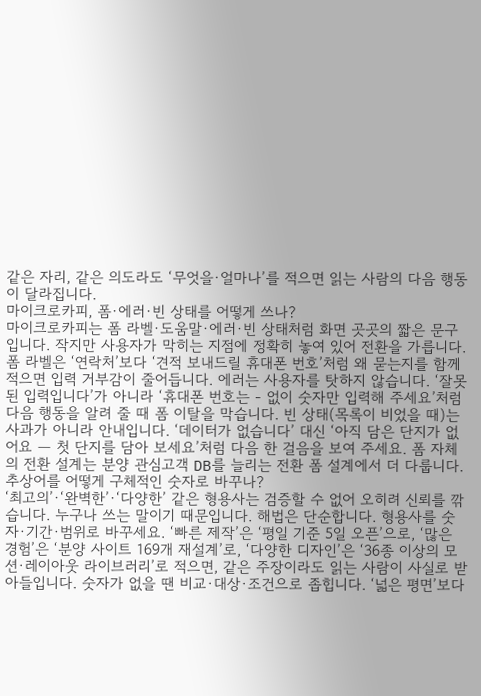같은 자리, 같은 의도라도 ‘무엇을·얼마나’를 적으면 읽는 사람의 다음 행동이 달라집니다.
마이크로카피, 폼·에러·빈 상태를 어떻게 쓰나?
마이크로카피는 폼 라벨·도움말·에러·빈 상태처럼 화면 곳곳의 짧은 문구입니다. 작지만 사용자가 막히는 지점에 정확히 놓여 있어 전환을 가릅니다. 폼 라벨은 ‘연락처’보다 ‘견적 보내드릴 휴대폰 번호’처럼 왜 묻는지를 함께 적으면 입력 거부감이 줄어듭니다. 에러는 사용자를 탓하지 않습니다. ‘잘못된 입력입니다’가 아니라 ‘휴대폰 번호는 - 없이 숫자만 입력해 주세요’처럼 다음 행동을 알려 줄 때 폼 이탈을 막습니다. 빈 상태(목록이 비었을 때)는 사과가 아니라 안내입니다. ‘데이터가 없습니다’ 대신 ‘아직 담은 단지가 없어요 — 첫 단지를 담아 보세요’처럼 다음 한 걸음을 보여 주세요. 폼 자체의 전환 설계는 분양 관심고객 DB를 늘리는 전환 폼 설계에서 더 다룹니다.
추상어를 어떻게 구체적인 숫자로 바꾸나?
‘최고의’·‘완벽한’·‘다양한’ 같은 형용사는 검증할 수 없어 오히려 신뢰를 깎습니다. 누구나 쓰는 말이기 때문입니다. 해법은 단순합니다. 형용사를 숫자·기간·범위로 바꾸세요. ‘빠른 제작’은 ‘평일 기준 5일 오픈’으로, ‘많은 경험’은 ‘분양 사이트 169개 재설계’로, ‘다양한 디자인’은 ‘36종 이상의 모션·레이아웃 라이브러리’로 적으면, 같은 주장이라도 읽는 사람이 사실로 받아들입니다. 숫자가 없을 땐 비교·대상·조건으로 좁힙니다. ‘넓은 평면’보다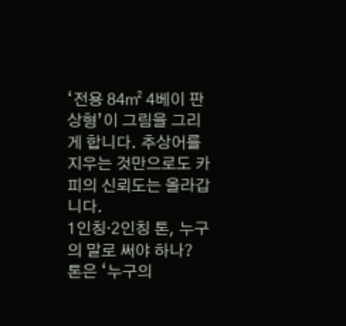‘전용 84㎡ 4베이 판상형’이 그림을 그리게 합니다. 추상어를 지우는 것만으로도 카피의 신뢰도는 올라갑니다.
1인칭·2인칭 톤, 누구의 말로 써야 하나?
톤은 ‘누구의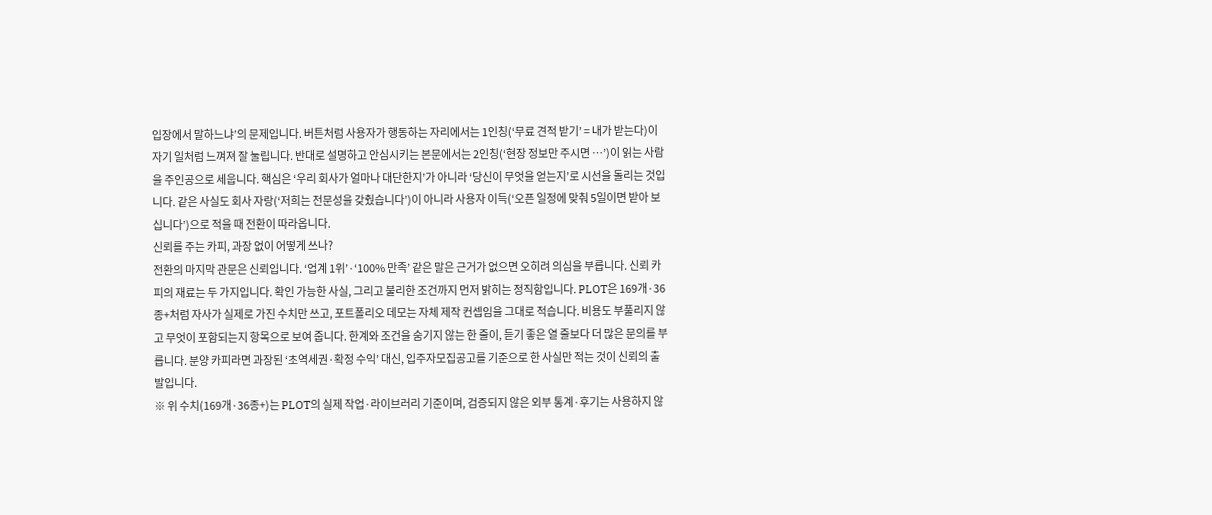입장에서 말하느냐’의 문제입니다. 버튼처럼 사용자가 행동하는 자리에서는 1인칭(‘무료 견적 받기’ = 내가 받는다)이 자기 일처럼 느껴져 잘 눌립니다. 반대로 설명하고 안심시키는 본문에서는 2인칭(‘현장 정보만 주시면 …’)이 읽는 사람을 주인공으로 세웁니다. 핵심은 ‘우리 회사가 얼마나 대단한지’가 아니라 ‘당신이 무엇을 얻는지’로 시선을 돌리는 것입니다. 같은 사실도 회사 자랑(‘저희는 전문성을 갖췄습니다’)이 아니라 사용자 이득(‘오픈 일정에 맞춰 5일이면 받아 보십니다’)으로 적을 때 전환이 따라옵니다.
신뢰를 주는 카피, 과장 없이 어떻게 쓰나?
전환의 마지막 관문은 신뢰입니다. ‘업계 1위’·‘100% 만족’ 같은 말은 근거가 없으면 오히려 의심을 부릅니다. 신뢰 카피의 재료는 두 가지입니다. 확인 가능한 사실, 그리고 불리한 조건까지 먼저 밝히는 정직함입니다. PLOT은 169개·36종+처럼 자사가 실제로 가진 수치만 쓰고, 포트폴리오 데모는 자체 제작 컨셉임을 그대로 적습니다. 비용도 부풀리지 않고 무엇이 포함되는지 항목으로 보여 줍니다. 한계와 조건을 숨기지 않는 한 줄이, 듣기 좋은 열 줄보다 더 많은 문의를 부릅니다. 분양 카피라면 과장된 ‘초역세권·확정 수익’ 대신, 입주자모집공고를 기준으로 한 사실만 적는 것이 신뢰의 출발입니다.
※ 위 수치(169개·36종+)는 PLOT의 실제 작업·라이브러리 기준이며, 검증되지 않은 외부 통계·후기는 사용하지 않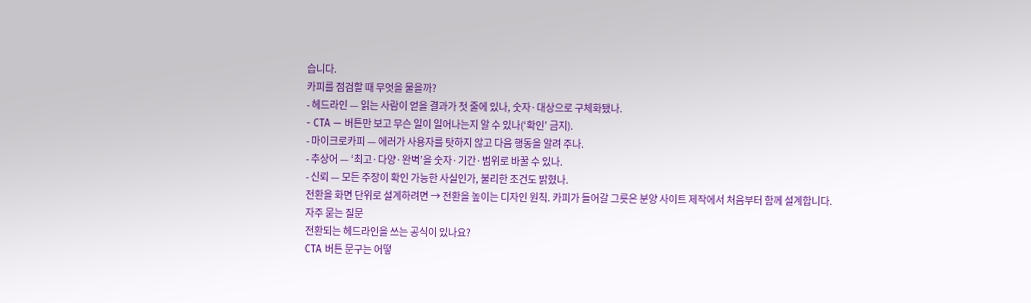습니다.
카피를 점검할 때 무엇을 물을까?
- 헤드라인 — 읽는 사람이 얻을 결과가 첫 줄에 있나, 숫자·대상으로 구체화됐나.
- CTA — 버튼만 보고 무슨 일이 일어나는지 알 수 있나(‘확인’ 금지).
- 마이크로카피 — 에러가 사용자를 탓하지 않고 다음 행동을 알려 주나.
- 추상어 — ‘최고·다양·완벽’을 숫자·기간·범위로 바꿀 수 있나.
- 신뢰 — 모든 주장이 확인 가능한 사실인가, 불리한 조건도 밝혔나.
전환을 화면 단위로 설계하려면 → 전환을 높이는 디자인 원칙. 카피가 들어갈 그릇은 분양 사이트 제작에서 처음부터 함께 설계합니다.
자주 묻는 질문
전환되는 헤드라인을 쓰는 공식이 있나요?
CTA 버튼 문구는 어떻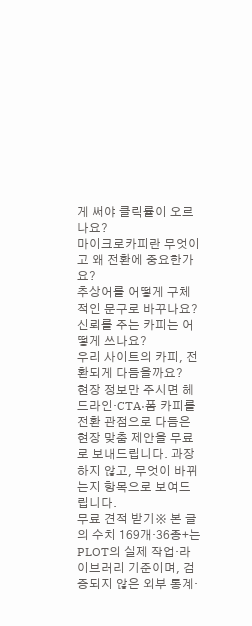게 써야 클릭률이 오르나요?
마이크로카피란 무엇이고 왜 전환에 중요한가요?
추상어를 어떻게 구체적인 문구로 바꾸나요?
신뢰를 주는 카피는 어떻게 쓰나요?
우리 사이트의 카피, 전환되게 다듬을까요?
현장 정보만 주시면 헤드라인·CTA·폼 카피를 전환 관점으로 다듬은 현장 맞춤 제안을 무료로 보내드립니다. 과장하지 않고, 무엇이 바뀌는지 항목으로 보여드립니다.
무료 견적 받기※ 본 글의 수치 169개·36종+는 PLOT의 실제 작업·라이브러리 기준이며, 검증되지 않은 외부 통계·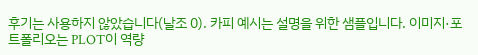후기는 사용하지 않았습니다(날조 0). 카피 예시는 설명을 위한 샘플입니다. 이미지·포트폴리오는 PLOT이 역량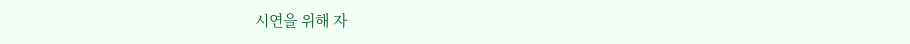시연을 위해 자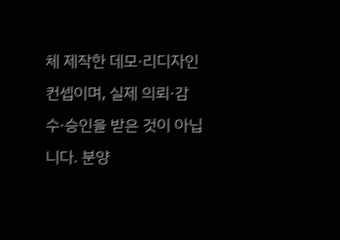체 제작한 데모·리디자인 컨셉이며, 실제 의뢰·감수·승인을 받은 것이 아닙니다. 분양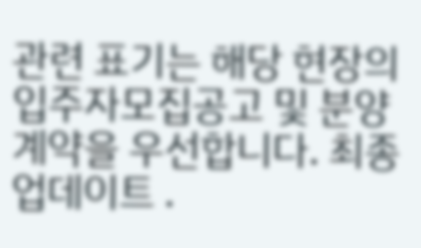관련 표기는 해당 현장의 입주자모집공고 및 분양계약을 우선합니다. 최종 업데이트 .